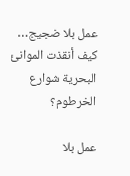عمل بلا ضجيج… كيف أنقذت الموانئ البحرية شوارع الخرطوم؟

عمل بلا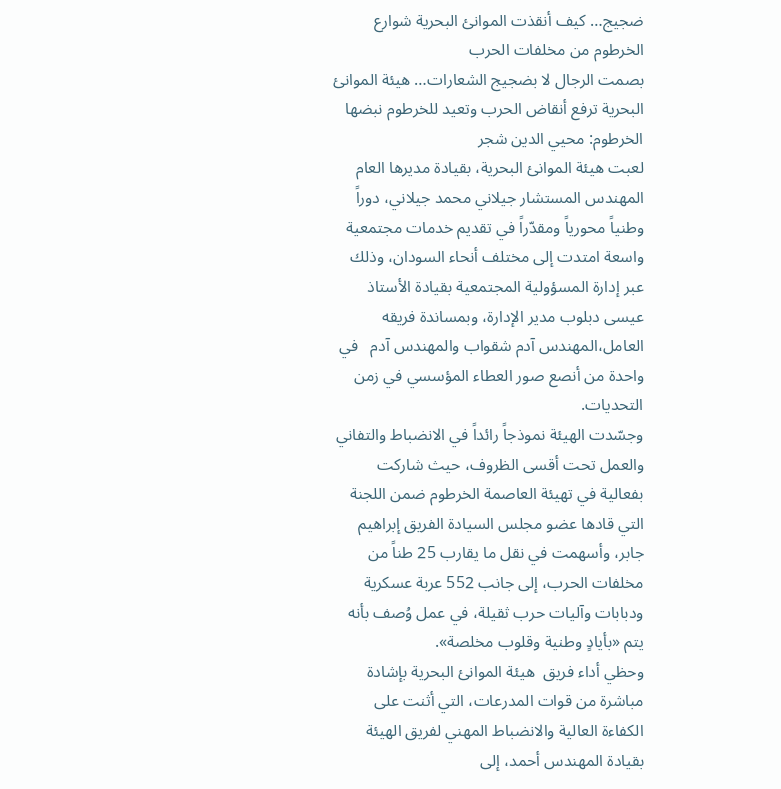ضجيج… كيف أنقذت الموانئ البحرية شوارع الخرطوم من مخلفات الحرب
بصمت الرجال لا بضجيج الشعارات… هيئة الموانئ البحرية ترفع أنقاض الحرب وتعيد للخرطوم نبضها
الخرطوم: محيي الدين شجر
لعبت هيئة الموانئ البحرية، بقيادة مديرها العام المهندس المستشار جيلاني محمد جيلاني، دوراً وطنياً محورياً ومقدّراً في تقديم خدمات مجتمعية واسعة امتدت إلى مختلف أنحاء السودان، وذلك عبر إدارة المسؤولية المجتمعية بقيادة الأستاذ عيسى دبلوب مدير الإدارة، وبمساندة فريقه العامل،المهندس آدم شقواب والمهندس آدم   في واحدة من أنصع صور العطاء المؤسسي في زمن التحديات.
وجسّدت الهيئة نموذجاً رائداً في الانضباط والتفاني والعمل تحت أقسى الظروف، حيث شاركت بفعالية في تهيئة العاصمة الخرطوم ضمن اللجنة التي قادها عضو مجلس السيادة الفريق إبراهيم جابر، وأسهمت في نقل ما يقارب 25 طناً من مخلفات الحرب، إلى جانب 552 عربة عسكرية ودبابات وآليات حرب ثقيلة، في عمل وُصف بأنه يتم «بأيادٍ وطنية وقلوب مخلصة».
وحظي أداء فريق  هيئة الموانئ البحرية بإشادة مباشرة من قوات المدرعات، التي أثنت على الكفاءة العالية والانضباط المهني لفريق الهيئة بقيادة المهندس أحمد، إلى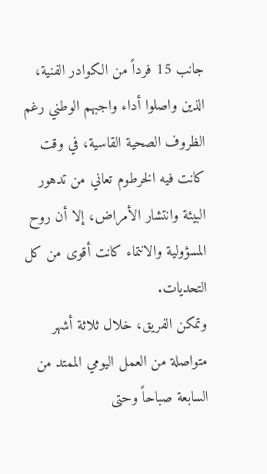جانب 15 فرداً من الكوادر الفنية، الذين واصلوا أداء واجبهم الوطني رغم الظروف الصحية القاسية، في وقت كانت فيه الخرطوم تعاني من تدهور البيئة وانتشار الأمراض، إلا أن روح المسؤولية والانتماء كانت أقوى من كل التحديات.
وتمكن الفريق، خلال ثلاثة أشهر متواصلة من العمل اليومي الممتد من السابعة صباحاً وحتى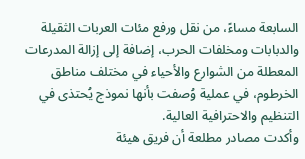السابعة مساءً، من نقل ورفع مئات العربات الثقيلة والدبابات ومخلفات الحرب، إضافة إلى إزالة المدرعات المعطلة من الشوارع والأحياء في مختلف مناطق الخرطوم، في عملية وُصفت بأنها نموذج يُحتذى في التنظيم والاحترافية العالية.
وأكدت مصادر مطلعة أن فريق هيئة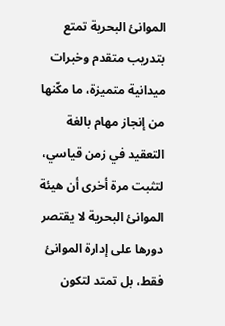الموانئ البحرية تمتع بتدريب متقدم وخبرات ميدانية متميزة، ما مكّنها من إنجاز مهام بالغة التعقيد في زمن قياسي، لتثبت مرة أخرى أن هيئة الموانئ البحرية لا يقتصر دورها على إدارة الموانئ فقط، بل تمتد لتكون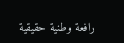رافعة وطنية حقيقية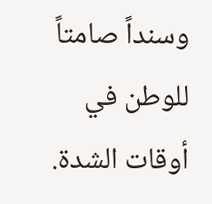وسنداً صامتاً للوطن في أوقات الشدة.